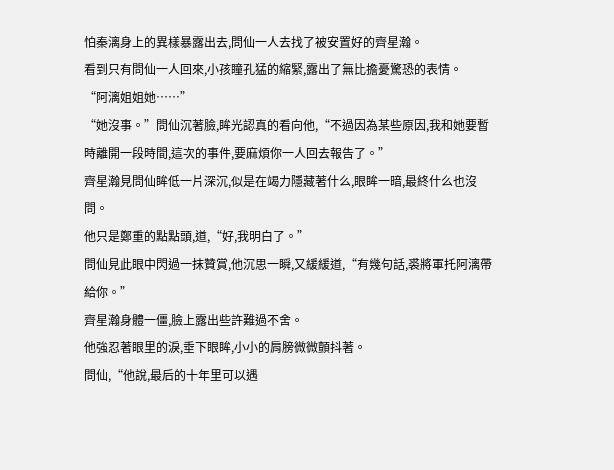怕秦漓身上的異樣暴露出去,問仙一人去找了被安置好的齊星瀚。
看到只有問仙一人回來,小孩瞳孔猛的縮緊,露出了無比擔憂驚恐的表情。
“阿漓姐姐她……”
“她沒事。”問仙沉著臉,眸光認真的看向他,“不過因為某些原因,我和她要暫時離開一段時間,這次的事件,要麻煩你一人回去報告了。”
齊星瀚見問仙眸低一片深沉,似是在竭力隱藏著什么,眼眸一暗,最終什么也沒問。
他只是鄭重的點點頭,道,“好,我明白了。”
問仙見此眼中閃過一抹贊賞,他沉思一瞬,又緩緩道,“有幾句話,裘將軍托阿漓帶給你。”
齊星瀚身體一僵,臉上露出些許難過不舍。
他強忍著眼里的淚,垂下眼眸,小小的肩膀微微顫抖著。
問仙,“他說,最后的十年里可以遇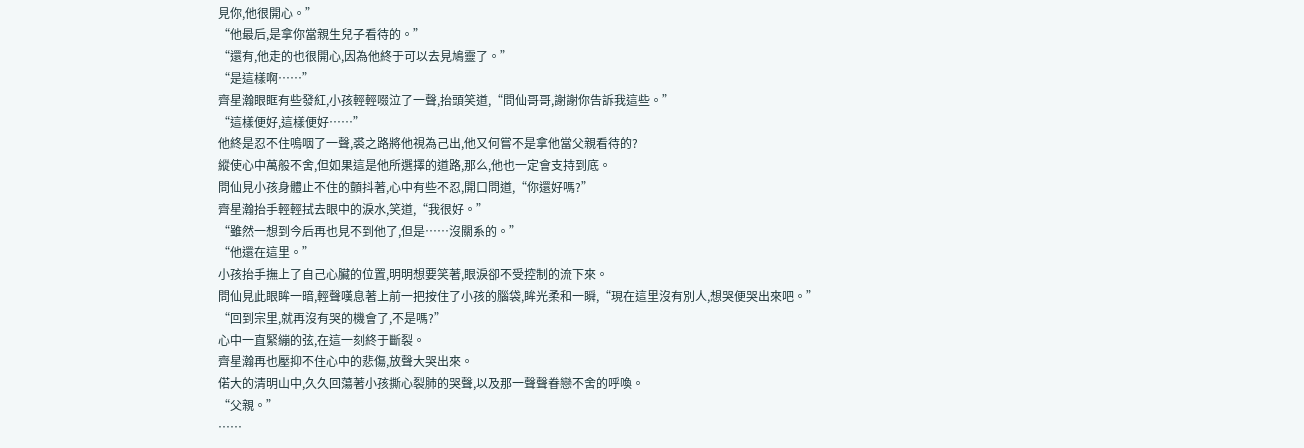見你,他很開心。”
“他最后,是拿你當親生兒子看待的。”
“還有,他走的也很開心,因為他終于可以去見鳩靈了。”
“是這樣啊……”
齊星瀚眼眶有些發紅,小孩輕輕啜泣了一聲,抬頭笑道,“問仙哥哥,謝謝你告訴我這些。”
“這樣便好,這樣便好……”
他終是忍不住嗚咽了一聲,裘之路將他視為己出,他又何嘗不是拿他當父親看待的?
縱使心中萬般不舍,但如果這是他所選擇的道路,那么,他也一定會支持到底。
問仙見小孩身體止不住的顫抖著,心中有些不忍,開口問道,“你還好嗎?”
齊星瀚抬手輕輕拭去眼中的淚水,笑道,“我很好。”
“雖然一想到今后再也見不到他了,但是……沒關系的。”
“他還在這里。”
小孩抬手撫上了自己心臟的位置,明明想要笑著,眼淚卻不受控制的流下來。
問仙見此眼眸一暗,輕聲嘆息著上前一把按住了小孩的腦袋,眸光柔和一瞬,“現在這里沒有別人,想哭便哭出來吧。”
“回到宗里,就再沒有哭的機會了,不是嗎?”
心中一直緊繃的弦,在這一刻終于斷裂。
齊星瀚再也壓抑不住心中的悲傷,放聲大哭出來。
偌大的清明山中,久久回蕩著小孩撕心裂肺的哭聲,以及那一聲聲眷戀不舍的呼喚。
“父親。”
……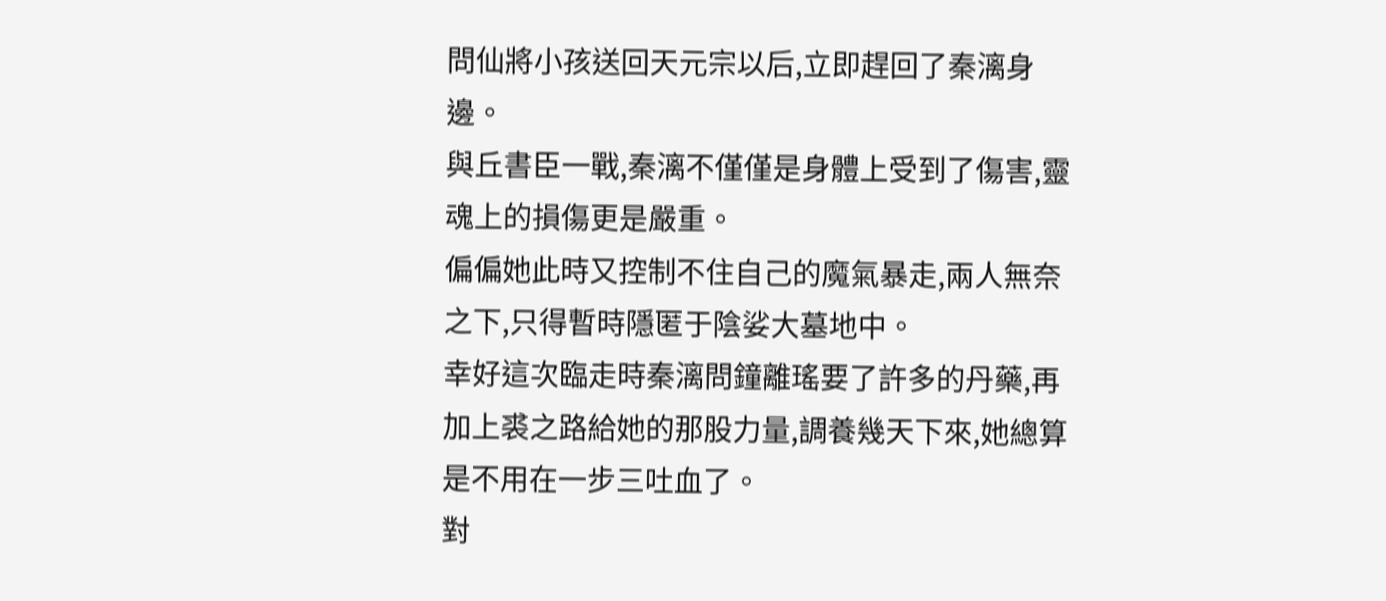問仙將小孩送回天元宗以后,立即趕回了秦漓身邊。
與丘書臣一戰,秦漓不僅僅是身體上受到了傷害,靈魂上的損傷更是嚴重。
偏偏她此時又控制不住自己的魔氣暴走,兩人無奈之下,只得暫時隱匿于陰娑大墓地中。
幸好這次臨走時秦漓問鐘離瑤要了許多的丹藥,再加上裘之路給她的那股力量,調養幾天下來,她總算是不用在一步三吐血了。
對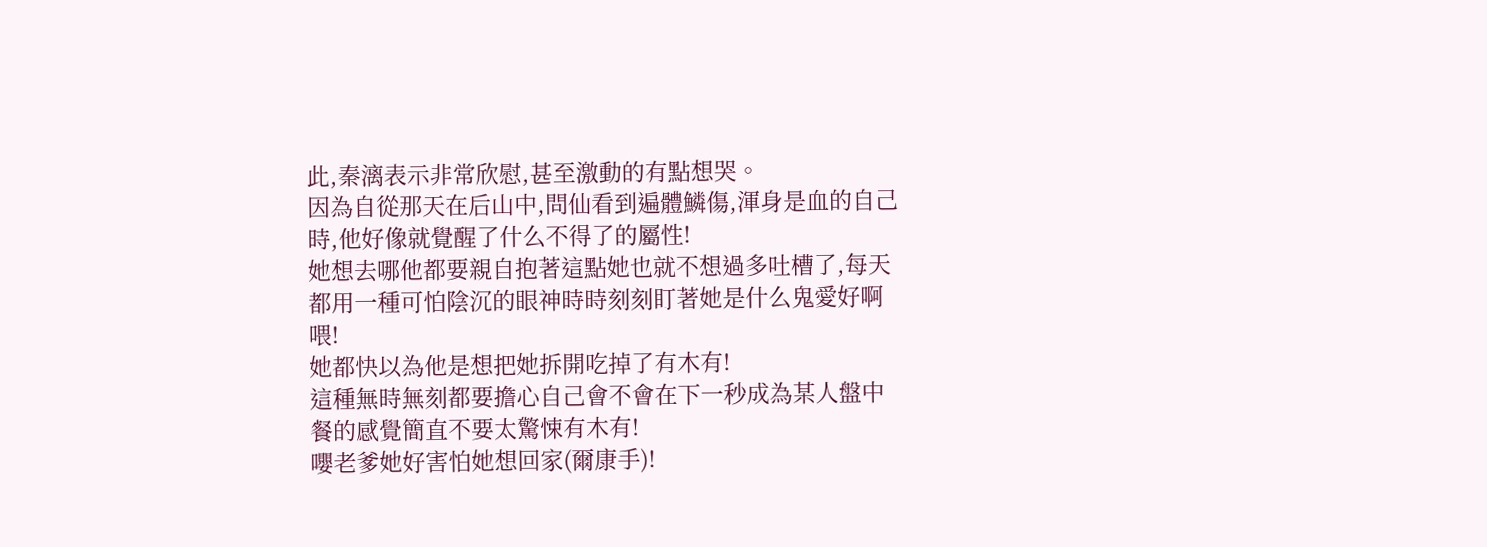此,秦漓表示非常欣慰,甚至激動的有點想哭。
因為自從那天在后山中,問仙看到遍體鱗傷,渾身是血的自己時,他好像就覺醒了什么不得了的屬性!
她想去哪他都要親自抱著這點她也就不想過多吐槽了,每天都用一種可怕陰沉的眼神時時刻刻盯著她是什么鬼愛好啊喂!
她都快以為他是想把她拆開吃掉了有木有!
這種無時無刻都要擔心自己會不會在下一秒成為某人盤中餐的感覺簡直不要太驚悚有木有!
嚶老爹她好害怕她想回家(爾康手)!